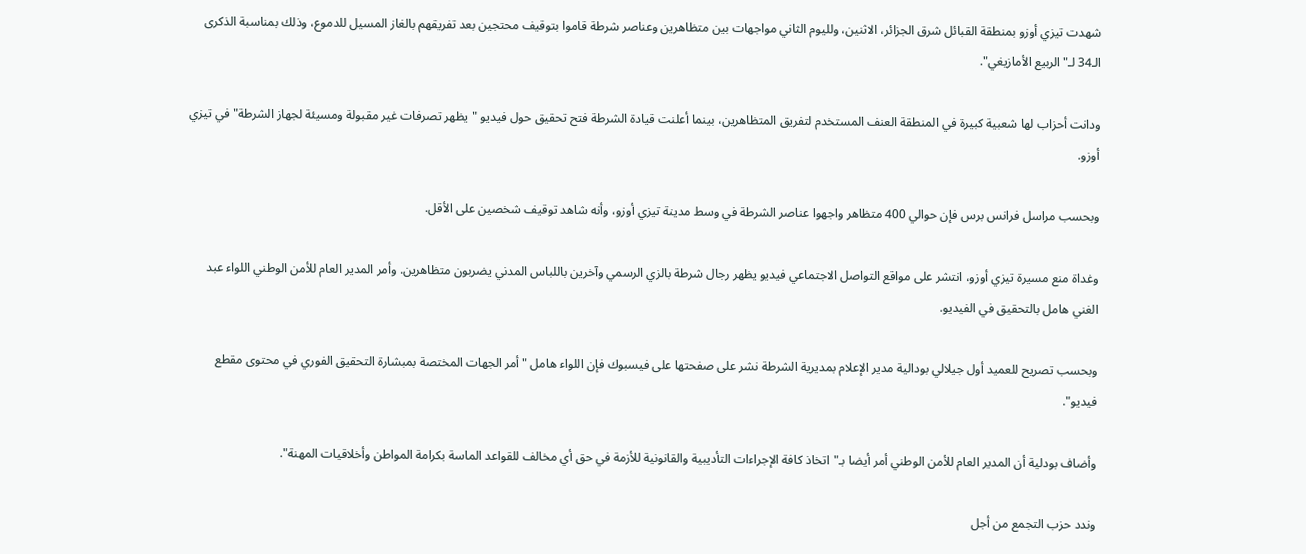شهدت تيزي أوزو بمنطقة القبائل شرق الجزائر، الاثنين، ولليوم الثاني مواجهات بين متظاهرين وعناصر شرطة قاموا بتوقيف محتجين بعد تفريقهم بالغاز المسيل للدموع، وذلك بمناسبة الذكرى الـ34 لـ"الربيع الأمازيغي".

ودانت أحزاب لها شعبية كبيرة في المنطقة العنف المستخدم لتفريق المتظاهرين، بينما أعلنت قيادة الشرطة فتح تحقيق حول فيديو "يظهر تصرفات غير مقبولة ومسيئة لجهاز الشرطة" في تيزي أوزو.

وبحسب مراسل فرانس برس فإن حوالي 400 متظاهر واجهوا عناصر الشرطة في وسط مدينة تيزي أوزو، وأنه شاهد توقيف شخصين على الأقل.

وغداة منع مسيرة تيزي أوزو، انتشر على مواقع التواصل الاجتماعي فيديو يظهر رجال شرطة بالزي الرسمي وآخرين باللباس المدني يضربون متظاهرين. وأمر المدير العام للأمن الوطني اللواء عبد الغني هامل بالتحقيق في الفيديو.

وبحسب تصريح للعميد أول جيلالي بودالية مدير الإعلام بمديرية الشرطة نشر على صفحتها على فيسبوك فإن اللواء هامل "أمر الجهات المختصة بمبشارة التحقيق الفوري في محتوى مقطع فيديو".

وأضاف بودلية أن المدير العام للأمن الوطني أمر أيضا بـ"اتخاذ كافة الإجراءات التأديبية والقانونية للأزمة في حق أي مخالف للقواعد الماسة بكرامة المواطن وأخلاقيات المهنة".

وندد حزب التجمع من أجل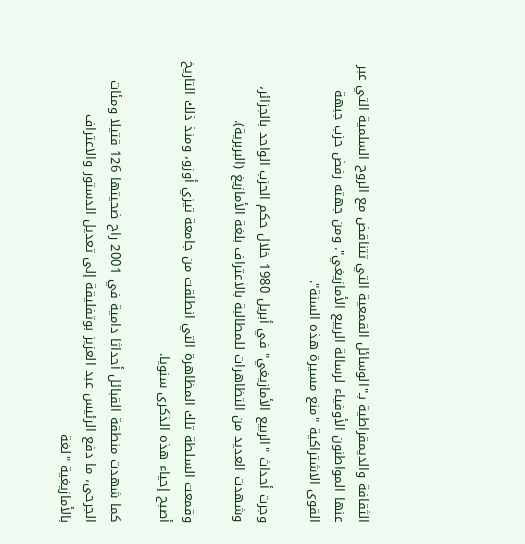الثقافة والديمقراطية بـ"الوسائل القمعية التي تتناقض مع الروح السلمية التي عبر عنها المواطنون الأوفياء لرسالة الربيع الأمازيغي". ومن جهته رفض حزب جبهة القوى الاشتراكية "منع مسيرة هذه السنة".

وجرت أحداث "الربيع الأمازيغي" في أبريل 1980 خلال حكم الحزب الواحد بالجزائر، وشهدت العديد من التظاهرات للمطالبة بالاعتراف بلغة الأمازيغ (البربرية).

وقمعت السلطة تلك المظاهرة التي انطلقت من جامعة تيزي أوزو، ومنذ ذلك التاريخ أصبح إحياء هذه الذكرى سنويا.

كما شهدت منطقة القبائل أحداثا دامية في 2001 راح ضحيتها 126 قتيلا ومئات الجرحى، ما دفع الرئيس عبد العزيز بوتفليقة إلى تعديل الدستور والاعتراف بالأمازيغية "لغة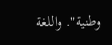وطنية". واللغة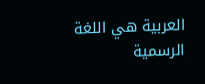العربية هي اللغة الرسمية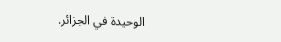الوحيدة في الجزائر.